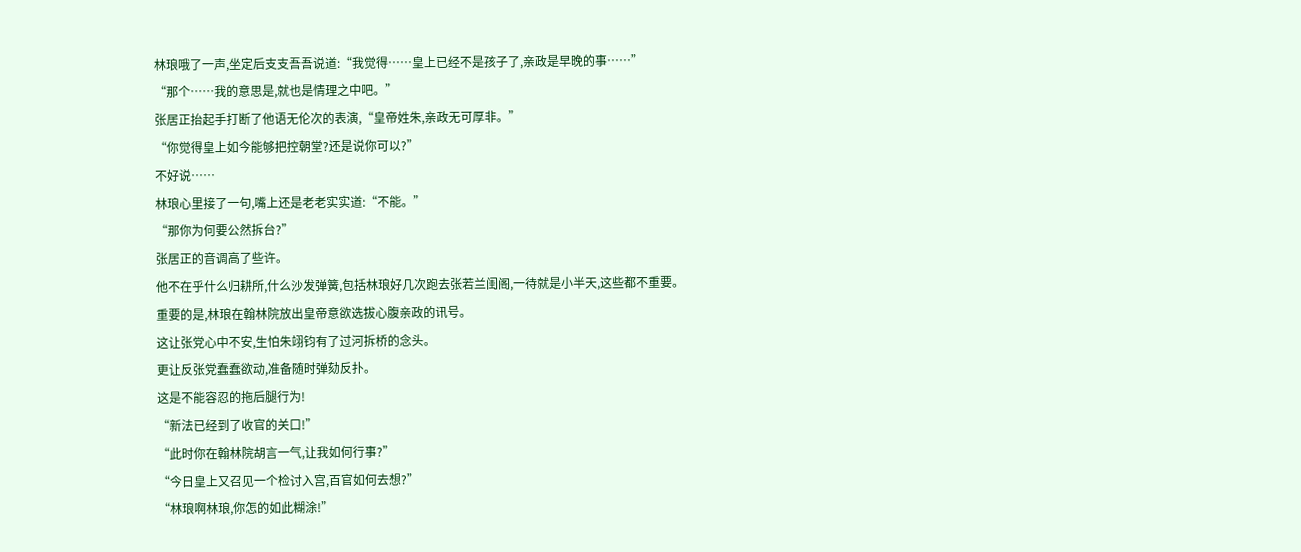林琅哦了一声,坐定后支支吾吾说道:“我觉得……皇上已经不是孩子了,亲政是早晚的事……”
“那个……我的意思是,就也是情理之中吧。”
张居正抬起手打断了他语无伦次的表演,“皇帝姓朱,亲政无可厚非。”
“你觉得皇上如今能够把控朝堂?还是说你可以?”
不好说……
林琅心里接了一句,嘴上还是老老实实道:“不能。”
“那你为何要公然拆台?”
张居正的音调高了些许。
他不在乎什么归耕所,什么沙发弹簧,包括林琅好几次跑去张若兰闺阁,一待就是小半天,这些都不重要。
重要的是,林琅在翰林院放出皇帝意欲选拔心腹亲政的讯号。
这让张党心中不安,生怕朱翊钧有了过河拆桥的念头。
更让反张党蠢蠢欲动,准备随时弹劾反扑。
这是不能容忍的拖后腿行为!
“新法已经到了收官的关口!”
“此时你在翰林院胡言一气,让我如何行事?”
“今日皇上又召见一个检讨入宫,百官如何去想?”
“林琅啊林琅,你怎的如此糊涂!”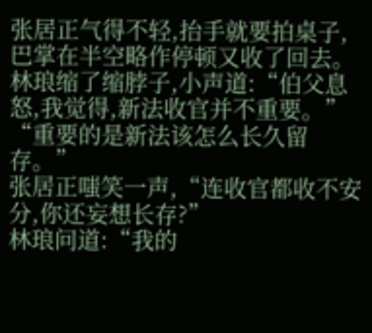张居正气得不轻,抬手就要拍桌子,巴掌在半空略作停顿又收了回去。
林琅缩了缩脖子,小声道:“伯父息怒,我觉得,新法收官并不重要。”
“重要的是新法该怎么长久留存。”
张居正嗤笑一声,“连收官都收不安分,你还妄想长存?”
林琅问道:“我的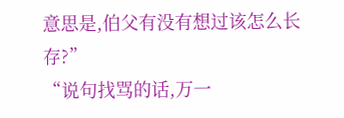意思是,伯父有没有想过该怎么长存?”
“说句找骂的话,万一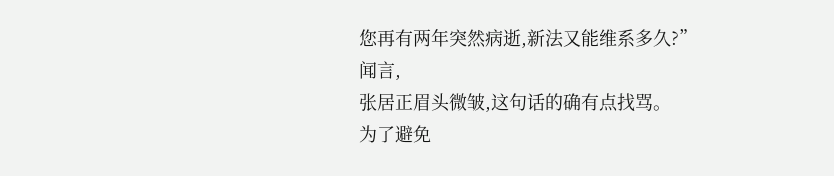您再有两年突然病逝,新法又能维系多久?”
闻言,
张居正眉头微皱,这句话的确有点找骂。
为了避免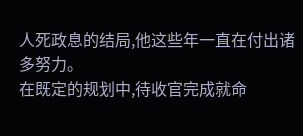人死政息的结局,他这些年一直在付出诸多努力。
在既定的规划中,待收官完成就命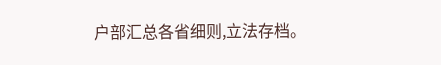户部汇总各省细则,立法存档。